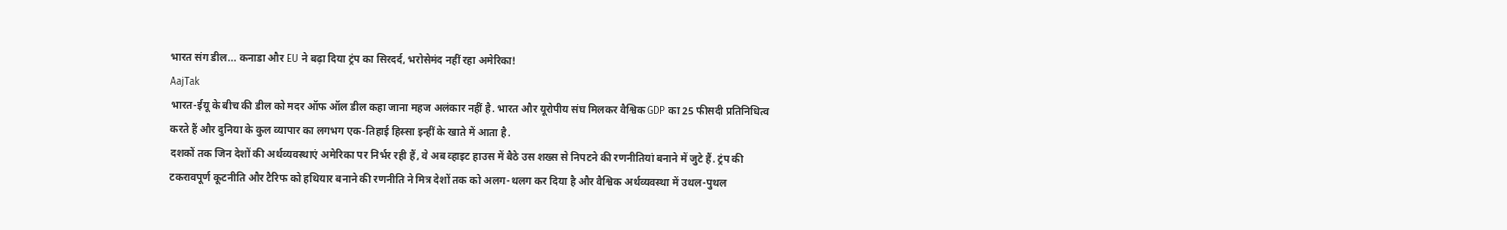भारत संग डील... कनाडा और EU ने बढ़ा दिया ट्रंप का सिरदर्द, भरोसेमंद नहीं रहा अमेरिका!
AajTak
भारत-ईयू के बीच की डील को मदर ऑफ ऑल डील कहा जाना महज अलंकार नहीं है. भारत और यूरोपीय संघ मिलकर वैश्विक GDP का 25 फीसदी प्रतिनिधित्व करते हैं और दुनिया के कुल व्यापार का लगभग एक-तिहाई हिस्सा इन्हीं के खाते में आता है.
दशकों तक जिन देशों की अर्थव्यवस्थाएं अमेरिका पर निर्भर रही हैं, वे अब व्हाइट हाउस में बैठे उस शख्स से निपटने की रणनीतियां बनाने में जुटे हैं. ट्रंप की टकरावपूर्ण कूटनीति और टैरिफ को हथियार बनाने की रणनीति ने मित्र देशों तक को अलग-थलग कर दिया है और वैश्विक अर्थव्यवस्था में उथल-पुथल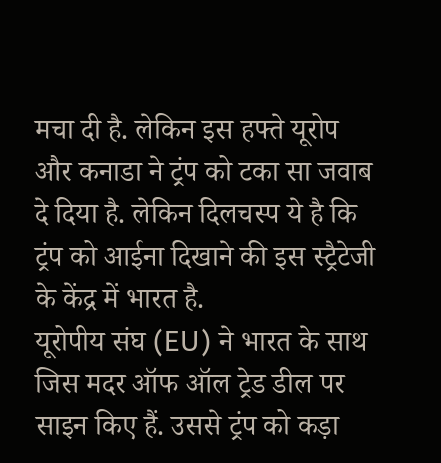मचा दी है. लेकिन इस हफ्ते यूरोप और कनाडा ने ट्रंप को टका सा जवाब दे दिया है. लेकिन दिलचस्प ये है कि ट्रंप को आईना दिखाने की इस स्ट्रैटेजी के केंद्र में भारत है.
यूरोपीय संघ (EU) ने भारत के साथ जिस मदर ऑफ ऑल ट्रेड डील पर साइन किए हैं. उससे ट्रंप को कड़ा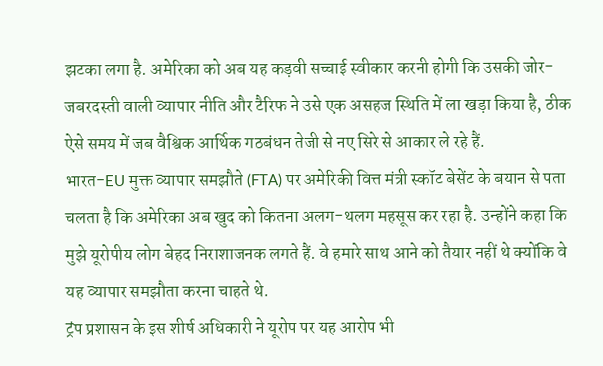झटका लगा है. अमेरिका को अब यह कड़वी सच्चाई स्वीकार करनी होगी कि उसकी जोर-जबरदस्ती वाली व्यापार नीति और टैरिफ ने उसे एक असहज स्थिति में ला खड़ा किया है, ठीक ऐसे समय में जब वैश्विक आर्थिक गठबंधन तेजी से नए सिरे से आकार ले रहे हैं.
भारत-EU मुक्त व्यापार समझौते (FTA) पर अमेरिकी वित्त मंत्री स्कॉट बेसेंट के बयान से पता चलता है कि अमेरिका अब खुद को कितना अलग-थलग महसूस कर रहा है. उन्होंने कहा कि मुझे यूरोपीय लोग बेहद निराशाजनक लगते हैं. वे हमारे साथ आने को तैयार नहीं थे क्योंकि वे यह व्यापार समझौता करना चाहते थे.
ट्रंप प्रशासन के इस शीर्ष अधिकारी ने यूरोप पर यह आरोप भी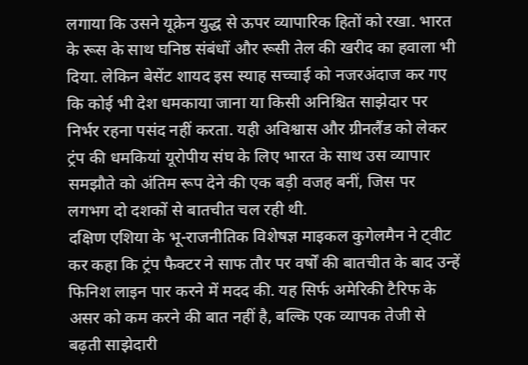लगाया कि उसने यूक्रेन युद्ध से ऊपर व्यापारिक हितों को रखा. भारत के रूस के साथ घनिष्ठ संबंधों और रूसी तेल की खरीद का हवाला भी दिया. लेकिन बेसेंट शायद इस स्याह सच्चाई को नजरअंदाज कर गए कि कोई भी देश धमकाया जाना या किसी अनिश्चित साझेदार पर निर्भर रहना पसंद नहीं करता. यही अविश्वास और ग्रीनलैंड को लेकर ट्रंप की धमकियां यूरोपीय संघ के लिए भारत के साथ उस व्यापार समझौते को अंतिम रूप देने की एक बड़ी वजह बनीं, जिस पर लगभग दो दशकों से बातचीत चल रही थी.
दक्षिण एशिया के भू-राजनीतिक विशेषज्ञ माइकल कुगेलमैन ने ट्वीट कर कहा कि ट्रंप फैक्टर ने साफ तौर पर वर्षों की बातचीत के बाद उन्हें फिनिश लाइन पार करने में मदद की. यह सिर्फ अमेरिकी टैरिफ के असर को कम करने की बात नहीं है, बल्कि एक व्यापक तेजी से बढ़ती साझेदारी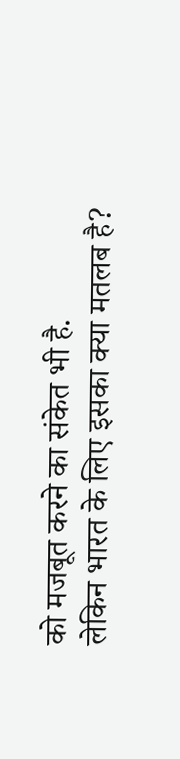को मजबूत करने का संकेत भी है.
लेकिन भारत के लिए इसका क्या मतलब है?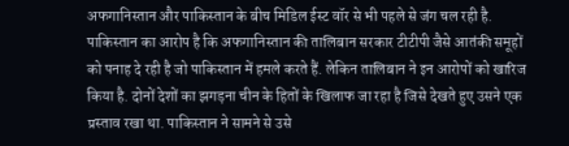अफगानिस्तान और पाकिस्तान के बीच मिडिल ईस्ट वॉर से भी पहले से जंग चल रही है. पाकिस्तान का आरोप है कि अफगानिस्तान की तालिबान सरकार टीटीपी जैसे आतंकी समूहों को पनाह दे रही है जो पाकिस्तान में हमले करते हैं. लेकिन तालिबान ने इन आरोपों को खारिज किया है. दोनों देशों का झगड़ना चीन के हितों के खिलाफ जा रहा है जिसे देखते हुए उसने एक प्रस्ताव रखा था. पाकिस्तान ने सामने से उसे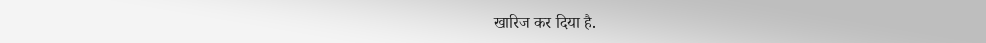खारिज कर दिया है.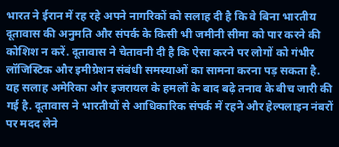भारत ने ईरान में रह रहे अपने नागरिकों को सलाह दी है कि वे बिना भारतीय दूतावास की अनुमति और संपर्क के किसी भी जमीनी सीमा को पार करने की कोशिश न करें. दूतावास ने चेतावनी दी है कि ऐसा करने पर लोगों को गंभीर लॉजिस्टिक और इमीग्रेशन संबंधी समस्याओं का सामना करना पड़ सकता है. यह सलाह अमेरिका और इजरायल के हमलों के बाद बढ़े तनाव के बीच जारी की गई है. दूतावास ने भारतीयों से आधिकारिक संपर्क में रहने और हेल्पलाइन नंबरों पर मदद लेने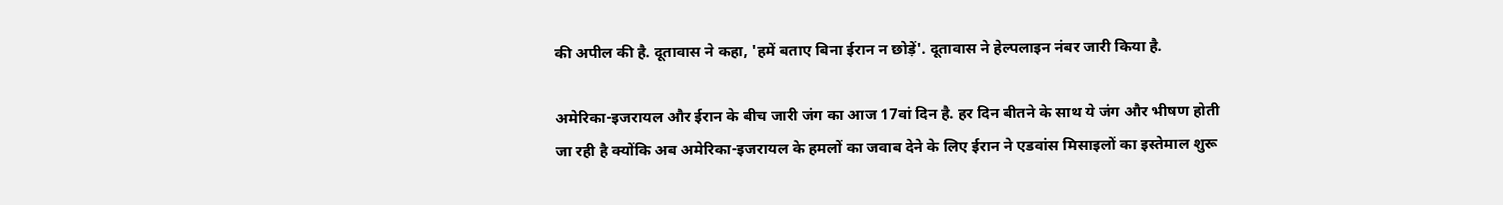की अपील की है. दूतावास ने कहा, 'हमें बताए बिना ईरान न छोड़ें'. दूतावास ने हेल्पलाइन नंबर जारी किया है.

अमेरिका-इजरायल और ईरान के बीच जारी जंग का आज 17वां दिन है. हर दिन बीतने के साथ ये जंग और भीषण होती जा रही है क्योंकि अब अमेरिका-इजरायल के हमलों का जवाब देने के लिए ईरान ने एडवांस मिसाइलों का इस्तेमाल शुरू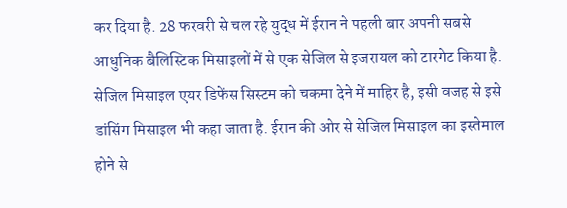कर दिया है. 28 फरवरी से चल रहे युद्ध में ईरान ने पहली बार अपनी सबसे आधुनिक बैलिस्टिक मिसाइलों में से एक सेजिल से इजरायल को टारगेट किया है. सेजिल मिसाइल एयर डिफेंस सिस्टम को चकमा देने में माहिर है, इसी वजह से इसे डांसिंग मिसाइल भी कहा जाता है. ईरान की ओर से सेजिल मिसाइल का इस्तेमाल होने से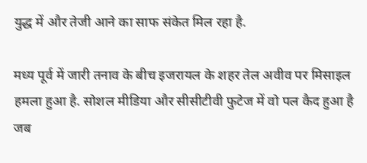युद्ध में और तेजी आने का साफ संकेत मिल रहा है.

मध्य पूर्व में जारी तनाव के बीच इजरायल के शहर तेल अवीव पर मिसाइल हमला हुआ है. सोशल मीडिया और सीसीटीवी फुटेज में वो पल कैद हुआ है जब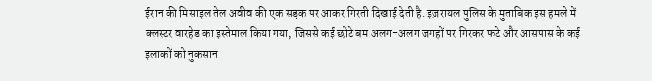ईरान की मिसाइल तेल अवीव की एक सड़क पर आकर गिरती दिखाई देती है. इज़रायल पुलिस के मुताबिक इस हमले में क्लस्टर वारहेड का इस्तेमाल किया गया, जिससे कई छोटे बम अलग-अलग जगहों पर गिरकर फटे और आसपास के कई इलाकों को नुकसान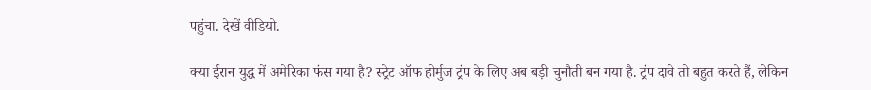पहुंचा. देखें वीडियो.

क्या ईरान युद्ध में अमेरिका फंस गया है? स्ट्रेट ऑफ होर्मुज ट्रंप के लिए अब बड़ी चुनौती बन गया है. ट्रंप दावे तो बहुत करते हैं, लेकिन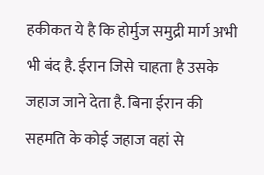हकीकत ये है कि होर्मुज समुद्री मार्ग अभी भी बंद है. ईरान जिसे चाहता है उसके जहाज जाने देता है. बिना ईरान की सहमति के कोई जहाज वहां से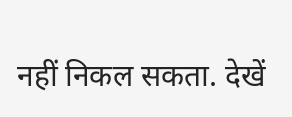नहीं निकल सकता. देखें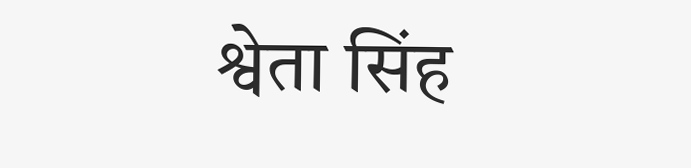श्वेता सिंह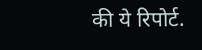की ये रिपोर्ट.